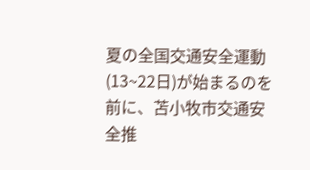夏の全国交通安全運動(13~22日)が始まるのを前に、苫小牧市交通安全推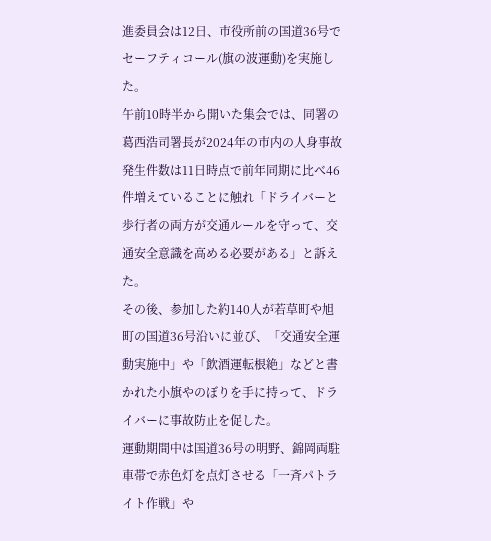進委員会は12日、市役所前の国道36号でセーフティコール(旗の波運動)を実施した。
午前10時半から開いた集会では、同署の葛西浩司署長が2024年の市内の人身事故発生件数は11日時点で前年同期に比べ46件増えていることに触れ「ドライバーと歩行者の両方が交通ルールを守って、交通安全意識を高める必要がある」と訴えた。
その後、参加した約140人が若草町や旭町の国道36号沿いに並び、「交通安全運動実施中」や「飲酒運転根絶」などと書かれた小旗やのぼりを手に持って、ドライバーに事故防止を促した。
運動期間中は国道36号の明野、錦岡両駐車帯で赤色灯を点灯させる「一斉パトライト作戦」や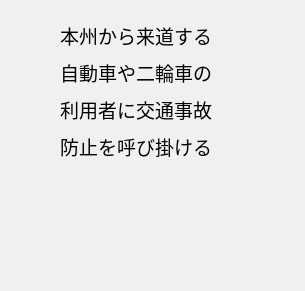本州から来道する自動車や二輪車の利用者に交通事故防止を呼び掛ける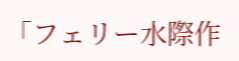「フェリー水際作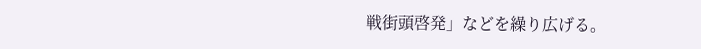戦街頭啓発」などを繰り広げる。